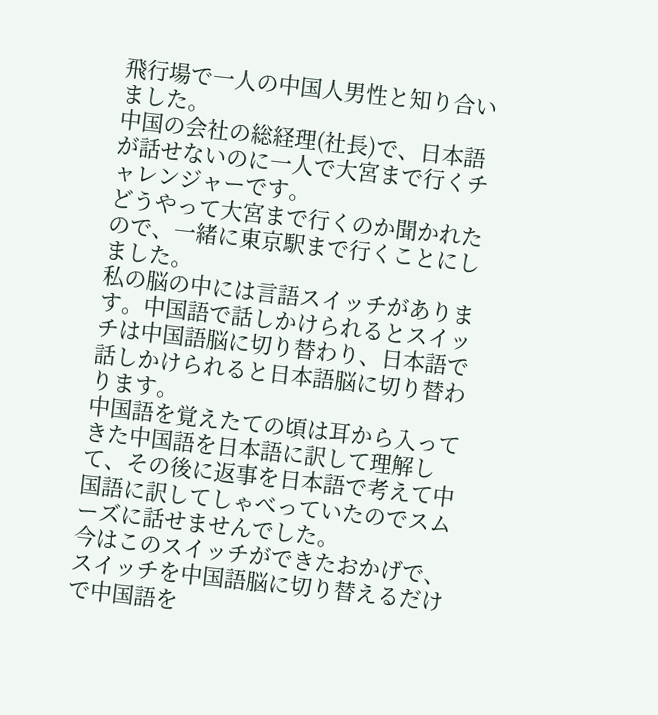飛行場で一人の中国人男性と知り合いました。
中国の会社の総経理(社長)で、日本語が話せないのに一人で大宮まで行くチャレンジャーです。
どうやって大宮まで行くのか聞かれたので、一緒に東京駅まで行くことにしました。
私の脳の中には言語スイッチがあります。中国語で話しかけられるとスイッチは中国語脳に切り替わり、日本語で話しかけられると日本語脳に切り替わります。
中国語を覚えたての頃は耳から入ってきた中国語を日本語に訳して理解して、その後に返事を日本語で考えて中国語に訳してしゃべっていたのでスムーズに話せませんでした。
今はこのスイッチができたおかげで、スイッチを中国語脳に切り替えるだけで中国語を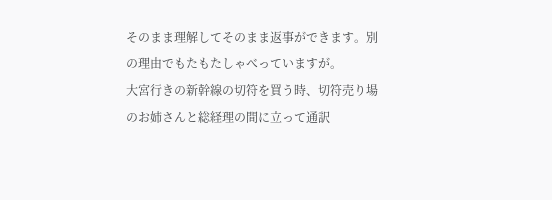そのまま理解してそのまま返事ができます。別の理由でもたもたしゃべっていますが。
大宮行きの新幹線の切符を買う時、切符売り場のお姉さんと総経理の間に立って通訳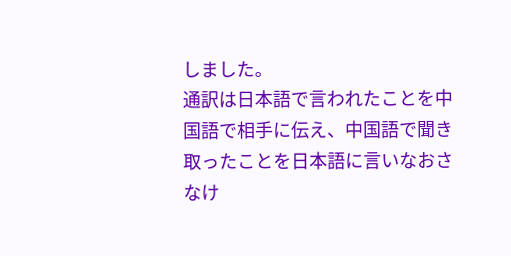しました。
通訳は日本語で言われたことを中国語で相手に伝え、中国語で聞き取ったことを日本語に言いなおさなけ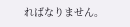ればなりません。